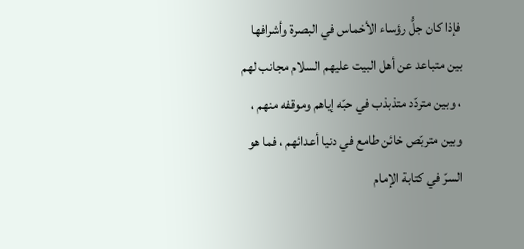فإذا كان جلُّ رؤساء الأخماس في البصرة وأشرافها بين متباعد عن أهل البيت عليهم السلام مجانب لهم ، وبين متردّد متذبذب في حبّه إياهم وموقفه منهم ، وبين متربّص خائن طامع في دنيا أعدائهم ، فما هو السرّ في كتابة الإمام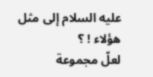عليه السلام إلى مثل هؤلاء ! ؟
لعلّ مجموعة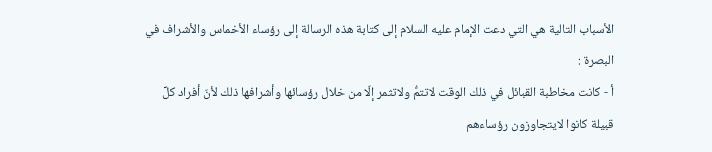الأسباب التالية هي التي دعت الإمام عليه السلام إلى كتابة هذه الرسالة إلى رؤساء الأخماس والأشراف في البصرة :
أ - كانت مخاطبة القبائل في ذلك الوقت لاتتمُّ ولاتثمر إلّا من خلال رؤسائها وأشرافها ذلك لأنّ أفراد كلِّ قبيلة كانوا لايتجاوزون رؤساءهم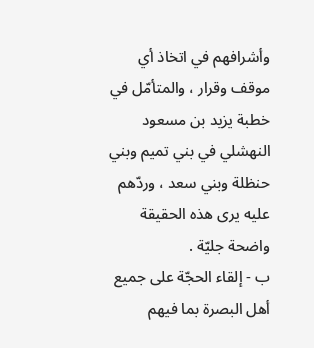وأشرافهم في اتخاذ أي موقف وقرار ، والمتأمّل في خطبة يزيد بن مسعود النهشلي في بني تميم وبني حنظلة وبني سعد ، وردّهم عليه يرى هذه الحقيقة واضحة جليّة .
ب - إلقاء الحجّة على جميع أهل البصرة بما فيهم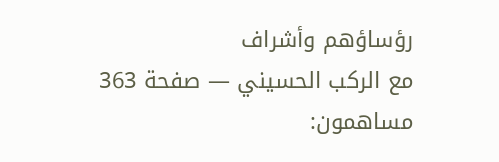رؤساؤهم وأشراف
مع الركب الحسيني — صفحة 363
مساهمون: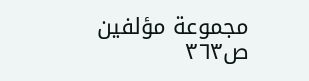مجموعة مؤلفين
ص٣٦٣